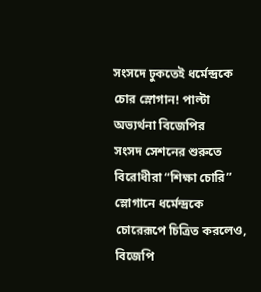সংসদে ঢুকতেই ধর্মেন্দ্রকে চোর স্লোগান! পাল্টা অভ্যর্থনা বিজেপির
সংসদ সেশনের শুরুতে বিরোধীরা “শিক্ষা চোরি” স্লোগানে ধর্মেন্দ্রকে চোরেরূপে চিত্রিত করলেও, বিজেপি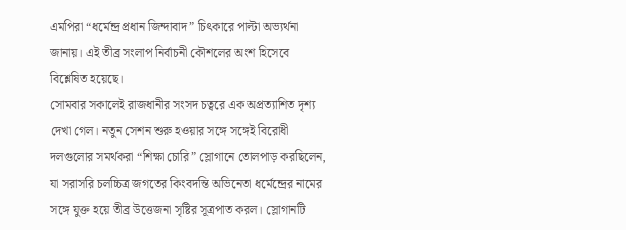এমপিরা “ধর্মেন্দ্র প্রধান জিন্দাবাদ” চিৎকারে পাল্টা অভ্যর্থনা জানায়। এই তীব্র সংলাপ নির্বাচনী কৌশলের অংশ হিসেবে বিশ্লেষিত হয়েছে।
সোমবার সকালেই রাজধানীর সংসদ চত্বরে এক অপ্রত্যাশিত দৃশ্য দেখা গেল। নতুন সেশন শুরু হওয়ার সঙ্গে সঙ্গেই বিরোধী দলগুলোর সমর্থকরা “শিক্ষা চোরি” স্লোগানে তোলপাড় করছিলেন, যা সরাসরি চলচ্চিত্র জগতের কিংবদন্তি অভিনেতা ধর্মেন্দ্রের নামের সঙ্গে যুক্ত হয়ে তীব্র উত্তেজনা সৃষ্টির সূত্রপাত করল। স্লোগানটি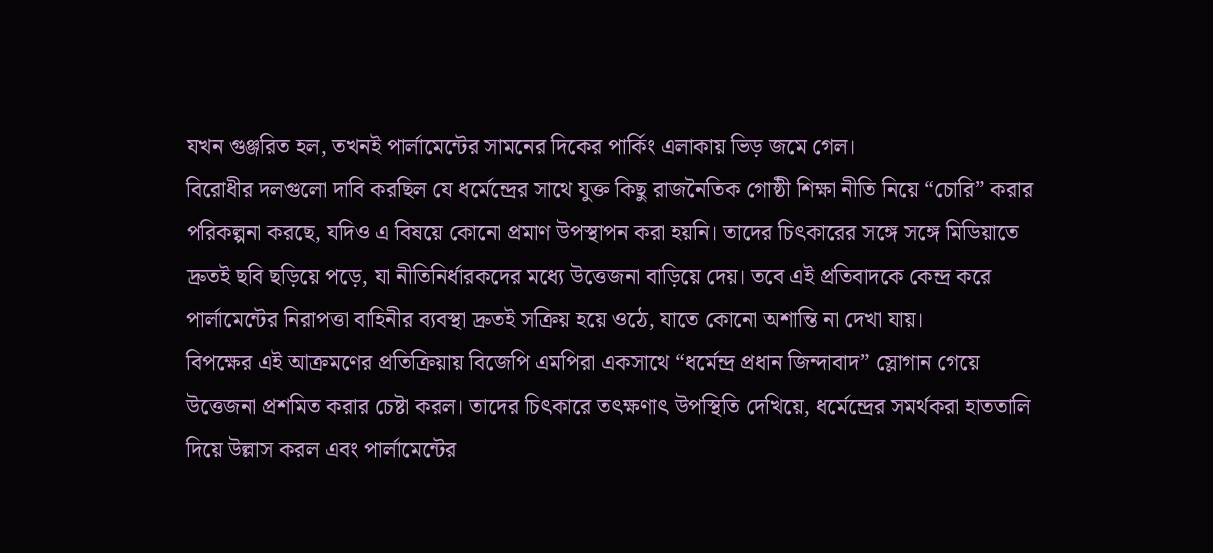যখন গুঞ্জরিত হল, তখনই পার্লামেন্টের সামনের দিকের পার্কিং এলাকায় ভিড় জমে গেল।
বিরোধীর দলগুলো দাবি করছিল যে ধর্মেন্দ্রের সাথে যুক্ত কিছু রাজনৈতিক গোষ্ঠী শিক্ষা নীতি নিয়ে “চোরি” করার পরিকল্পনা করছে, যদিও এ বিষয়ে কোনো প্রমাণ উপস্থাপন করা হয়নি। তাদের চিৎকারের সঙ্গে সঙ্গে মিডিয়াতে দ্রুতই ছবি ছড়িয়ে পড়ে, যা নীতিনির্ধারকদের মধ্যে উত্তেজনা বাড়িয়ে দেয়। তবে এই প্রতিবাদকে কেন্দ্র করে পার্লামেন্টের নিরাপত্তা বাহিনীর ব্যবস্থা দ্রুতই সক্রিয় হয়ে ওঠে, যাতে কোনো অশান্তি না দেখা যায়।
বিপক্ষের এই আক্রমণের প্রতিক্রিয়ায় বিজেপি এমপিরা একসাথে “ধর্মেন্দ্র প্রধান জিন্দাবাদ” স্লোগান গেয়ে উত্তেজনা প্রশমিত করার চেষ্টা করল। তাদের চিৎকারে তৎক্ষণাৎ উপস্থিতি দেখিয়ে, ধর্মেন্দ্রের সমর্থকরা হাততালি দিয়ে উল্লাস করল এবং পার্লামেন্টের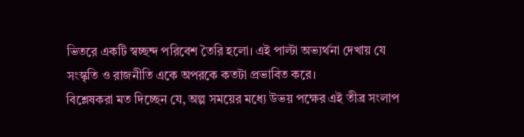ভিতরে একটি স্বচ্ছন্দ পরিবেশ তৈরি হলো। এই পাল্টা অভ্যর্থনা দেখায় যে সংস্কৃতি ও রাজনীতি একে অপরকে কতটা প্রভাবিত করে।
বিশ্লেষকরা মত দিচ্ছেন যে, অল্প সময়ের মধ্যে উভয় পক্ষের এই তীব্র সংলাপ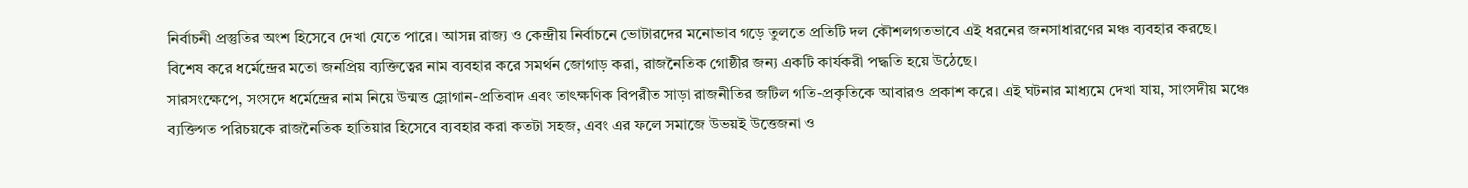নির্বাচনী প্রস্তুতির অংশ হিসেবে দেখা যেতে পারে। আসন্ন রাজ্য ও কেন্দ্রীয় নির্বাচনে ভোটারদের মনোভাব গড়ে তুলতে প্রতিটি দল কৌশলগতভাবে এই ধরনের জনসাধারণের মঞ্চ ব্যবহার করছে। বিশেষ করে ধর্মেন্দ্রের মতো জনপ্রিয় ব্যক্তিত্বের নাম ব্যবহার করে সমর্থন জোগাড় করা, রাজনৈতিক গোষ্ঠীর জন্য একটি কার্যকরী পদ্ধতি হয়ে উঠেছে।
সারসংক্ষেপে, সংসদে ধর্মেন্দ্রের নাম নিয়ে উন্মত্ত স্লোগান-প্রতিবাদ এবং তাৎক্ষণিক বিপরীত সাড়া রাজনীতির জটিল গতি-প্রকৃতিকে আবারও প্রকাশ করে। এই ঘটনার মাধ্যমে দেখা যায়, সাংসদীয় মঞ্চে ব্যক্তিগত পরিচয়কে রাজনৈতিক হাতিয়ার হিসেবে ব্যবহার করা কতটা সহজ, এবং এর ফলে সমাজে উভয়ই উত্তেজনা ও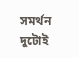সমর্থন দুটোই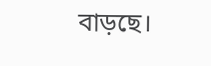বাড়ছে।